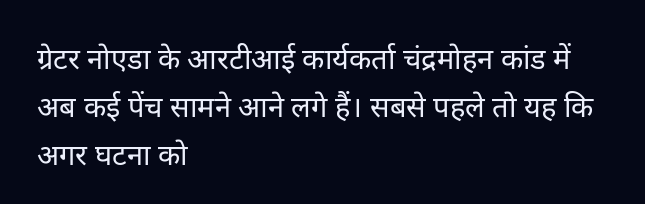ग्रेटर नोएडा के आरटीआई कार्यकर्ता चंद्रमोहन कांड में अब कई पेंच सामने आने लगे हैं। सबसे पहले तो यह कि अगर घटना को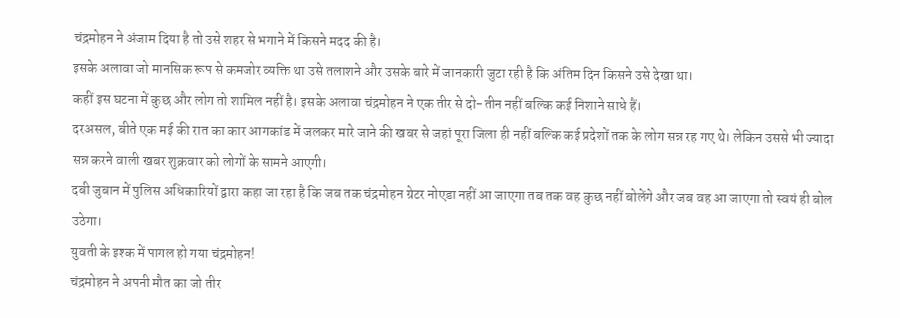चंद्रमोहन ने अंजाम दिया है तो उसे शहर से भगाने में किसने मदद की है।
इसके अलावा जो मानसिक रूप से कमजोर व्यक्ति था उसे तलाशने और उसके बारे में जानकारी जुटा रही है कि अंतिम दिन किसने उसे देखा था।
कहीं इस घटना में कुछ और लोग तो शामिल नहीं है। इसके अलावा चंद्रमोहन ने एक तीर से दो-तीन नहीं बल्कि कई निशाने साधे हैं।
दरअसल, बीते एक मई की रात का कार आगकांड में जलकर मारे जाने की खबर से जहां पूरा जिला ही नहीं बल्कि कई प्रदेशों तक के लोग सन्न रह गए थे। लेकिन उससे भी ज्यादा सन्न करने वाली खबर शुक्रवार को लोगों के सामने आएगी।
दबी जुबान में पुलिस अधिकारियों द्वारा कहा जा रहा है कि जब तक चंद्रमोहन ग्रेटर नोएडा नहीं आ जाएगा तब तक वह कुछ नहीं बोलेंगे और जब वह आ जाएगा तो स्वयं ही बोल उठेगा।
युवती के इश्क में पागल हो गया चंद्रमोहन!
चंद्रमोहन ने अपनी मौत का जो तीर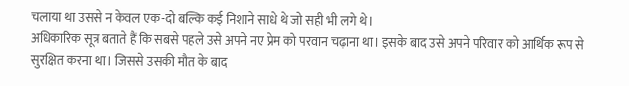चलाया था उससे न केवल एक-दो बल्कि कई निशाने साधे थे जो सही भी लगे थे।
अधिकारिक सूत्र बताते हैं कि सबसे पहले उसे अपने नए प्रेम को परवान चढ़ाना था। इसके बाद उसे अपने परिवार को आर्थिक रूप से सुरक्षित करना था। जिससे उसकी मौत के बाद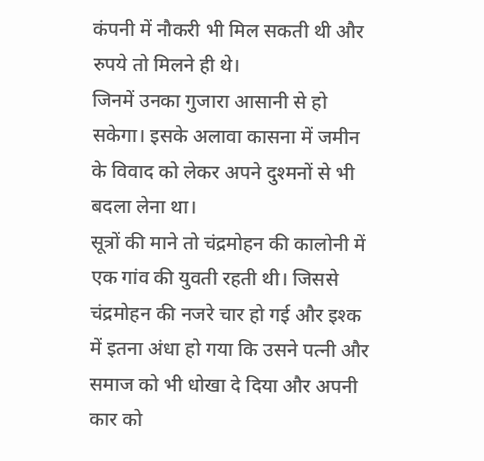कंपनी में नौकरी भी मिल सकती थी और रुपये तो मिलने ही थे।
जिनमें उनका गुजारा आसानी से हो सकेगा। इसके अलावा कासना में जमीन के विवाद को लेकर अपने दुश्मनों से भी बदला लेना था।
सूत्रों की माने तो चंद्रमोहन की कालोनी में एक गांव की युवती रहती थी। जिससे चंद्रमोहन की नजरे चार हो गई और इश्क में इतना अंधा हो गया कि उसने पत्नी और समाज को भी धोखा दे दिया और अपनी कार को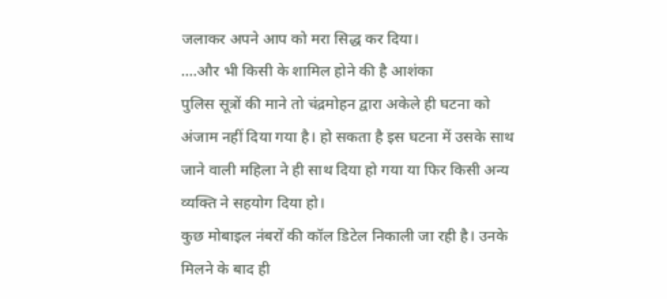जलाकर अपने आप को मरा सिद्ध कर दिया।
....और भी किसी के शामिल होने की है आशंका
पुलिस सूत्रों की माने तो चंद्रमोहन द्वारा अकेले ही घटना को अंजाम नहीं दिया गया है। हो सकता है इस घटना में उसके साथ जाने वाली महिला ने ही साथ दिया हो गया या फिर किसी अन्य व्यक्ति ने सहयोग दिया हो।
कुछ मोबाइल नंबरों की कॉल डिटेल निकाली जा रही है। उनके मिलने के बाद ही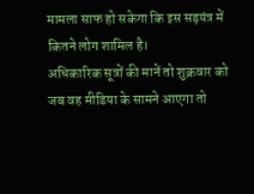मामला साफ हो सकेगा कि इस सड़यंत्र में कितने लोग शामिल है।
अधिकारिक सूत्रों की मानें तो शुक्रवार को जब वह मीडिया के सामने आएगा तो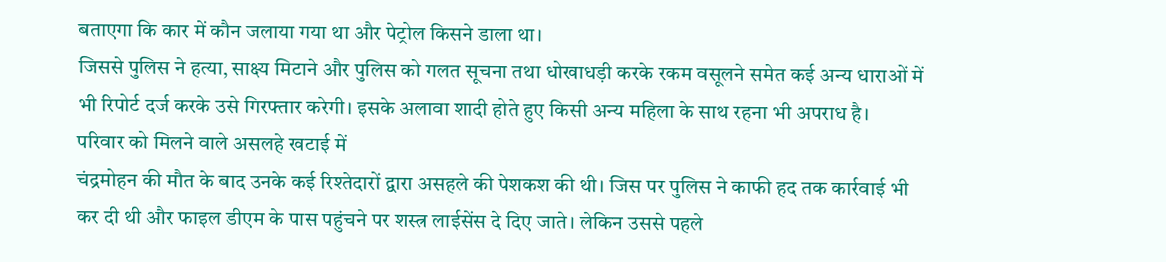बताएगा कि कार में कौन जलाया गया था और पेट्रोल किसने डाला था।
जिससे पुलिस ने हत्या, साक्ष्य मिटाने और पुलिस को गलत सूचना तथा धोखाधड़ी करके रकम वसूलने समेत कई अन्य धाराओं में भी रिपोर्ट दर्ज करके उसे गिरफ्तार करेगी। इसके अलावा शादी होते हुए किसी अन्य महिला के साथ रहना भी अपराध है।
परिवार को मिलने वाले असलहे खटाई में
चंद्रमोहन की मौत के बाद उनके कई रिश्तेदारों द्वारा असहले की पेशकश की थी। जिस पर पुलिस ने काफी हद तक कार्रवाई भी कर दी थी और फाइल डीएम के पास पहुंचने पर शस्त्र लाईसेंस दे दिए जाते। लेकिन उससे पहले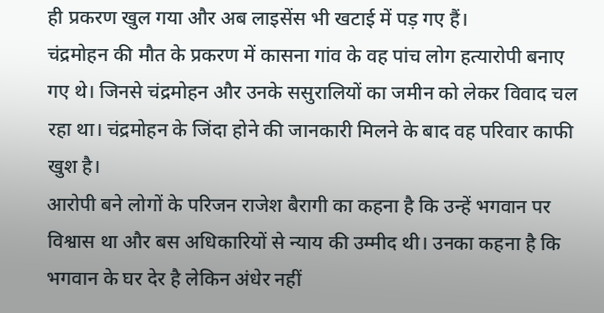ही प्रकरण खुल गया और अब लाइसेंस भी खटाई में पड़ गए हैं।
चंद्रमोहन की मौत के प्रकरण में कासना गांव के वह पांच लोग हत्यारोपी बनाए गए थे। जिनसे चंद्रमोहन और उनके ससुरालियों का जमीन को लेकर विवाद चल रहा था। चंद्रमोहन के जिंदा होने की जानकारी मिलने के बाद वह परिवार काफी खुश है।
आरोपी बने लोगों के परिजन राजेश बैरागी का कहना है कि उन्हें भगवान पर विश्वास था और बस अधिकारियों से न्याय की उम्मीद थी। उनका कहना है कि भगवान के घर देर है लेकिन अंधेर नहीं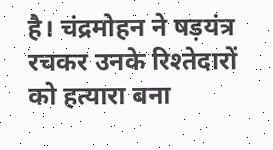है। चंद्रमोहन ने षड़यंत्र रचकर उनके रिश्तेदारों को हत्यारा बना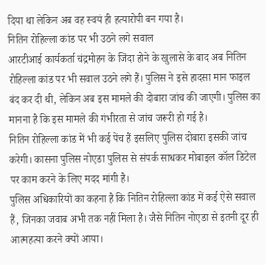दिया था लेकिन अब वह स्वयं ही हत्यारोपी बन गया है।
नितिन रोहिल्ला कांड पर भी उठने लगे सवाल
आरटीआई कार्यकर्ता चंद्रमोहन के जिंदा होने के खुलासे के बाद अब नितिन रोहिल्ला कांड पर भी सवाल उठने लगे हैं। पुलिस ने इसे हादसा मान फाइल बंद कर दी थी, लेकिन अब इस मामले की दोबारा जांच की जाएगी। पुलिस का मानना है कि इस मामले की गंभीरता से जांच जरूरी हो गई है।
नितिन रोहिल्ला कांड में भी कई पेंच हैं इसलिए पुलिस दोबारा इसकी जांच करेगी। कासना पुलिस नोएडा पुलिस से संपर्क साधकर मोबाइल कॉल डिटेल पर काम करने के लिए मदद मांगी है।
पुलिस अधिकारियों का कहना है कि नितिन रोहिल्ला कांड में कई ऐसे सवाल हैं, जिनका जवाब अभी तक नहीं मिला है। जैसे नितिन नोएडा से इतनी दूर ही आत्महत्या करने क्यों आया।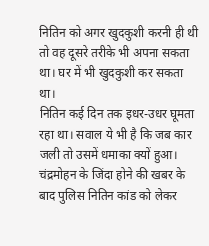नितिन को अगर खुदकुशी करनी ही थी तो वह दूसरे तरीके भी अपना सकता था। घर में भी खुदकुशी कर सकता था।
नितिन कई दिन तक इधर-उधर घूमता रहा था। सवाल ये भी है कि जब कार जली तो उसमें धमाका क्यों हुआ। चंद्रमोहन के जिंदा होने की खबर के बाद पुलिस नितिन कांड को लेकर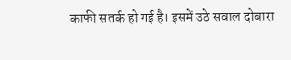काफी सतर्क हो गई है। इसमें उठे सवाल दोबारा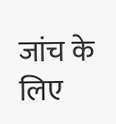जांच के लिए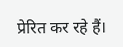प्रेरित कर रहे हैं।